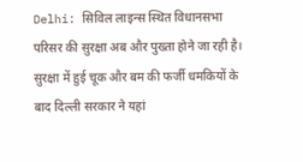Delhi: सिविल लाइन्स स्थित विधानसभा परिसर की सुरक्षा अब और पुख्ता होने जा रही है। सुरक्षा में हुई चूक और बम की फर्जी धमकियों के बाद दिल्ली सरकार ने यहां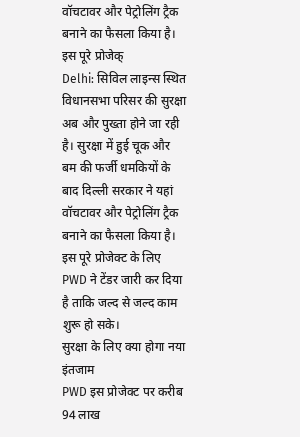वॉचटावर और पेट्रोलिंग ट्रैक बनाने का फैसला किया है। इस पूरे प्रोजेक्
Delhi: सिविल लाइन्स स्थित विधानसभा परिसर की सुरक्षा अब और पुख्ता होने जा रही है। सुरक्षा में हुई चूक और बम की फर्जी धमकियों के बाद दिल्ली सरकार ने यहां वॉचटावर और पेट्रोलिंग ट्रैक बनाने का फैसला किया है। इस पूरे प्रोजेक्ट के लिए PWD ने टेंडर जारी कर दिया है ताकि जल्द से जल्द काम शुरू हो सके।
सुरक्षा के लिए क्या होगा नया इंतजाम
PWD इस प्रोजेक्ट पर करीब 94 लाख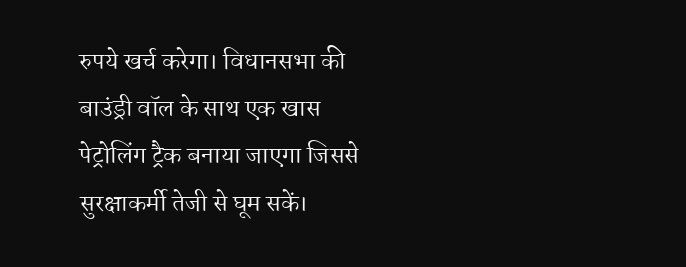रुपये खर्च करेगा। विधानसभा की बाउंड्री वॉल के साथ एक खास पेट्रोलिंग ट्रैक बनाया जाएगा जिससे सुरक्षाकर्मी तेजी से घूम सकें।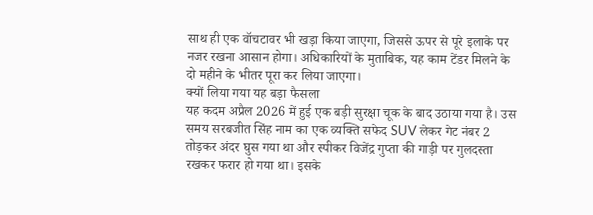साथ ही एक वॉचटावर भी खड़ा किया जाएगा, जिससे ऊपर से पूरे इलाके पर नजर रखना आसान होगा। अधिकारियों के मुताबिक, यह काम टेंडर मिलने के दो महीने के भीतर पूरा कर लिया जाएगा।
क्यों लिया गया यह बड़ा फैसला
यह कदम अप्रैल 2026 में हुई एक बड़ी सुरक्षा चूक के बाद उठाया गया है। उस समय सरबजीत सिंह नाम का एक व्यक्ति सफेद SUV लेकर गेट नंबर 2 तोड़कर अंदर घुस गया था और स्पीकर विजेंद्र गुप्ता की गाड़ी पर गुलदस्ता रखकर फरार हो गया था। इसके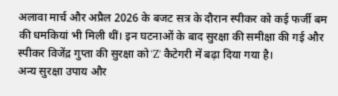अलावा मार्च और अप्रैल 2026 के बजट सत्र के दौरान स्पीकर को कई फर्जी बम की धमकियां भी मिली थीं। इन घटनाओं के बाद सुरक्षा की समीक्षा की गई और स्पीकर विजेंद्र गुप्ता की सुरक्षा को ‘Z’ कैटेगरी में बढ़ा दिया गया है।
अन्य सुरक्षा उपाय और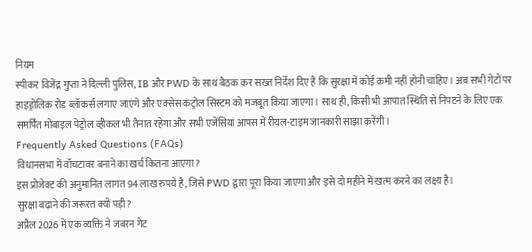नियम
स्पीकर विजेंद्र गुप्ता ने दिल्ली पुलिस, IB और PWD के साथ बैठक कर सख्त निर्देश दिए हैं कि सुरक्षा में कोई कमी नहीं होनी चाहिए। अब सभी गेटों पर हाइड्रोलिक रोड ब्लॉकर्स लगाए जाएंगे और एक्सेस कंट्रोल सिस्टम को मजबूत किया जाएगा। साथ ही, किसी भी आपात स्थिति से निपटने के लिए एक समर्पित मोबाइल पेट्रोल व्हीकल भी तैनात रहेगा और सभी एजेंसियां आपस में रीयल-टाइम जानकारी साझा करेंगी।
Frequently Asked Questions (FAQs)
विधानसभा में वॉचटावर बनाने का खर्च कितना आएगा?
इस प्रोजेक्ट की अनुमानित लागत 94 लाख रुपये है, जिसे PWD द्वारा पूरा किया जाएगा और इसे दो महीने में खत्म करने का लक्ष्य है।
सुरक्षा बढ़ाने की जरूरत क्यों पड़ी?
अप्रैल 2026 में एक व्यक्ति ने जबरन गेट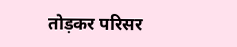तोड़कर परिसर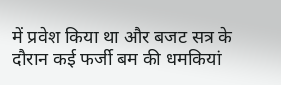में प्रवेश किया था और बजट सत्र के दौरान कई फर्जी बम की धमकियां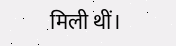मिली थीं।